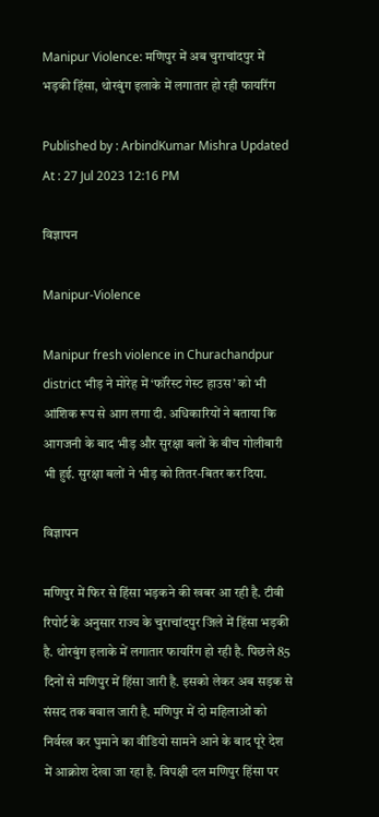Manipur Violence: मणिपुर में अब चुराचांदपुर में भड़की हिंसा, थोरबुंग इलाके में लगातार हो रही फायरिंग

Published by : ArbindKumar Mishra Updated At : 27 Jul 2023 12:16 PM

विज्ञापन

Manipur-Violence

Manipur fresh violence in Churachandpur district भीड़ ने मोरेह में ‘फॉरेस्ट गेस्ट हाउस’ को भी आंशिक रूप से आग लगा दी. अधिकारियों ने बताया कि आगजनी के बाद भीड़ और सुरक्षा बलों के बीच गोलीबारी भी हुई. सुरक्षा बलों ने भीड़ को तितर-बितर कर दिया.

विज्ञापन

मणिपुर में फिर से हिंसा भड़कने की खबर आ रही है. टीवी रिपोर्ट के अनुसार राज्य के चुराचांदपुर जिले में हिंसा भड़की है. थोरबुंग इलाके में लगातार फायरिंग हो रही है. पिछले 85 दिनों से मणिपुर में हिंसा जारी है. इसको लेकर अब सड़क से संसद तक बवाल जारी है. मणिपुर में दो महिलाओं को निर्वस्त्र कर घुमाने का वीडियो सामने आने के बाद पूरे देश में आक्रोश देखा जा रहा है. विपक्षी दल मणिपुर हिंसा पर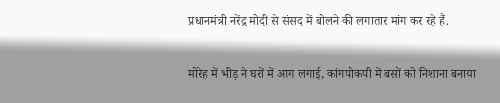प्रधानमंत्री नरेंद्र मोदी से संसद में बोलने की लगातार मांग कर रहे हैं.

मोरेह में भीड़ ने घरों में आग लगाई, कांगपोकपी में बसों को निशाना बनाया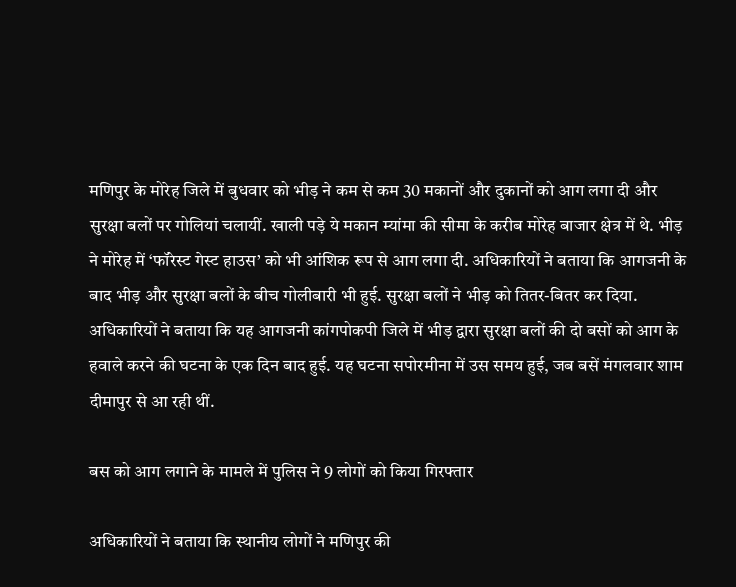मणिपुर के मोरेह जिले में बुधवार को भीड़ ने कम से कम 30 मकानों और दुकानों को आग लगा दी और सुरक्षा बलों पर गोलियां चलायीं. खाली पड़े ये मकान म्यांमा की सीमा के करीब मोरेह बाजार क्षेत्र में थे. भीड़ ने मोरेह में ‘फॉरेस्ट गेस्ट हाउस’ को भी आंशिक रूप से आग लगा दी. अधिकारियों ने बताया कि आगजनी के बाद भीड़ और सुरक्षा बलों के बीच गोलीबारी भी हुई. सुरक्षा बलों ने भीड़ को तितर-बितर कर दिया. अधिकारियों ने बताया कि यह आगजनी कांगपोकपी जिले में भीड़ द्वारा सुरक्षा बलों की दो बसों को आग के हवाले करने की घटना के एक दिन बाद हुई. यह घटना सपोरमीना में उस समय हुई, जब बसें मंगलवार शाम दीमापुर से आ रही थीं.

बस को आग लगाने के मामले में पुलिस ने 9 लोगों को किया गिरफ्तार

अधिकारियों ने बताया कि स्थानीय लोगों ने मणिपुर की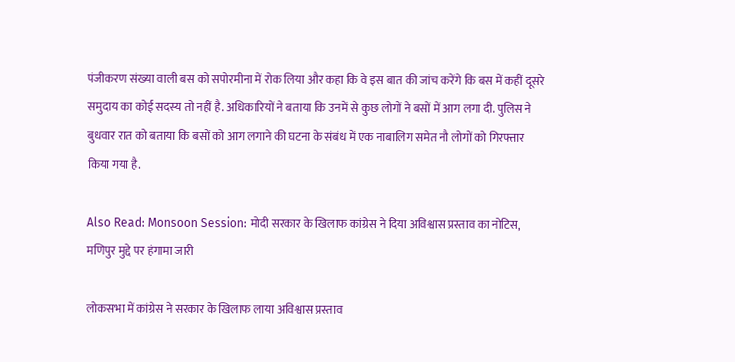पंजीकरण संख्या वाली बस को सपोरमीना में रोक लिया और कहा कि वे इस बात की जांच करेंगे कि बस में कहीं दूसरे समुदाय का कोई सदस्य तो नहीं है. अधिकारियों ने बताया कि उनमें से कुछ लोगों ने बसों में आग लगा दी. पुलिस ने बुधवार रात को बताया कि बसों को आग लगाने की घटना के संबंध में एक नाबालिग समेत नौ लोगों को गिरफ्तार किया गया है.

Also Read: Monsoon Session: मोदी सरकार के खिलाफ कांग्रेस ने दिया अविश्वास प्रस्ताव का नोटिस, मणिपुर मुद्दे पर हंगामा जारी

लोकसभा में कांग्रेस ने सरकार के खिलाफ लाया अविश्वास प्रस्ताव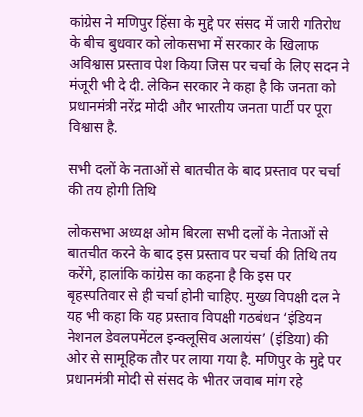कांग्रेस ने मणिपुर हिंसा के मुद्दे पर संसद में जारी गतिरोध के बीच बुधवार को लोकसभा में सरकार के खिलाफ अविश्वास प्रस्ताव पेश किया जिस पर चर्चा के लिए सदन ने मंजूरी भी दे दी. लेकिन सरकार ने कहा है कि जनता को प्रधानमंत्री नरेंद्र मोदी और भारतीय जनता पार्टी पर पूरा विश्वास है.

सभी दलों के नताओं से बातचीत के बाद प्रस्ताव पर चर्चा की तय होगी तिथि

लोकसभा अध्यक्ष ओम बिरला सभी दलों के नेताओं से बातचीत करने के बाद इस प्रस्ताव पर चर्चा की तिथि तय करेंगे, हालांकि कांग्रेस का कहना है कि इस पर बृहस्पतिवार से ही चर्चा होनी चाहिए. मुख्य विपक्षी दल ने यह भी कहा कि यह प्रस्ताव विपक्षी गठबंधन ‘इंडियन नेशनल डेवलपमेंटल इन्क्लूसिव अलायंस’ (इंडिया) की ओर से सामूहिक तौर पर लाया गया है. मणिपुर के मुद्दे पर प्रधानमंत्री मोदी से संसद के भीतर जवाब मांग रहे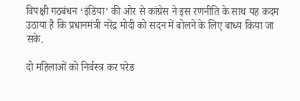विपक्षी गठबंधन ‘इंडिया’ की ओर से कांग्रेस ने इस रणनीति के साथ यह कदम उठाया है कि प्रधानमंत्री नरेंद्र मोदी को सदन में बोलने के लिए बाध्य किया जा सके.

दो महिलाओं को निर्वस्त्र कर परेड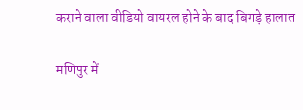कराने वाला वीडियो वायरल होने के बाद बिगड़े हालात

मणिपुर में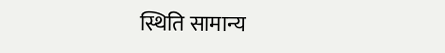स्थिति सामान्य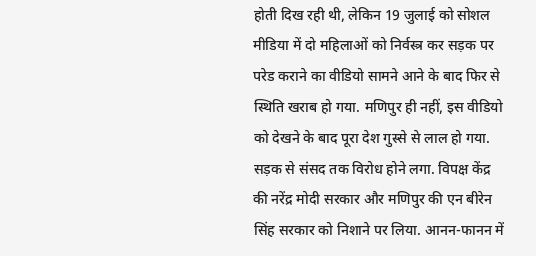होती दिख रही थी, लेकिन 19 जुलाई को सोशल मीडिया में दो महिलाओं को निर्वस्त्र कर सड़क पर परेड कराने का वीडियो सामने आने के बाद फिर से स्थिति खराब हो गया. मणिपुर ही नहीं, इस वीडियो को देखने के बाद पूरा देश गुस्से से लाल हो गया. सड़क से संसद तक विरोध होने लगा. विपक्ष केंद्र की नरेंद्र मोदी सरकार और मणिपुर की एन बीरेन सिंह सरकार को निशाने पर लिया. आनन-फानन में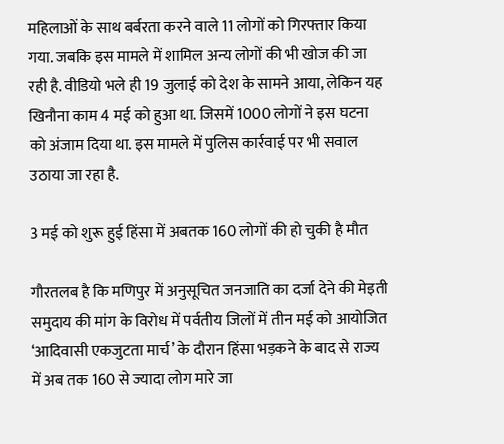महिलाओं के साथ बर्बरता करने वाले 11 लोगों को गिरफ्तार किया गया. जबकि इस मामले में शामिल अन्य लोगों की भी खोज की जा रही है. वीडियो भले ही 19 जुलाई को देश के सामने आया, लेकिन यह खिनौना काम 4 मई को हुआ था. जिसमें 1000 लोगों ने इस घटना को अंजाम दिया था. इस मामले में पुलिस कार्रवाई पर भी सवाल उठाया जा रहा है.

3 मई को शुरू हुई हिंसा में अबतक 160 लोगों की हो चुकी है मौत

गौरतलब है कि मणिपुर में अनुसूचित जनजाति का दर्जा देने की मेइती समुदाय की मांग के विरोध में पर्वतीय जिलों में तीन मई को आयोजित ‘आदिवासी एकजुटता मार्च’ के दौरान हिंसा भड़कने के बाद से राज्य में अब तक 160 से ज्यादा लोग मारे जा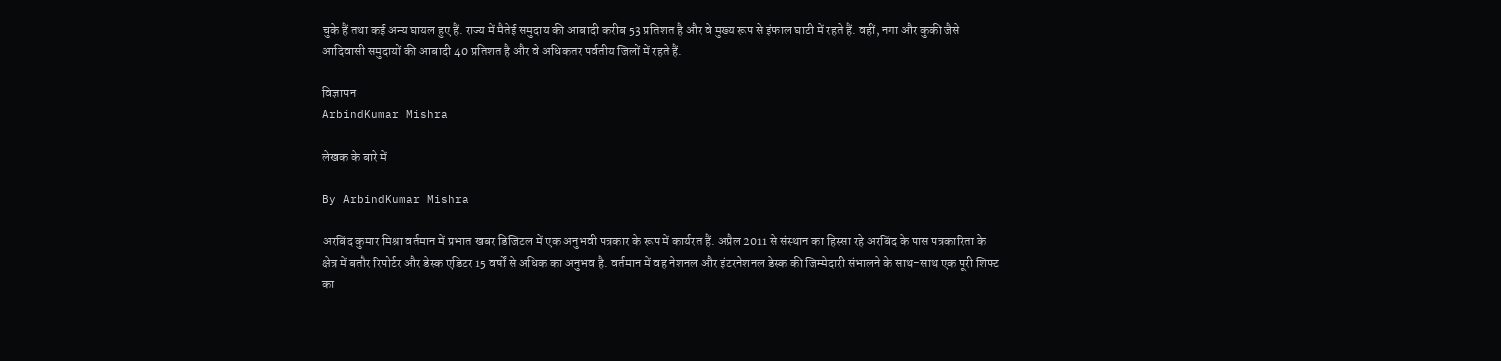चुके हैं तथा कई अन्य घायल हुए हैं. राज्य में मैतेई समुदाय की आबादी करीब 53 प्रतिशत है और वे मुख्य रूप से इंफाल घाटी में रहते हैं. वहीं, नगा और कुकी जैसे आदिवासी समुदायों की आबादी 40 प्रतिशत है और वे अधिकतर पर्वतीय जिलों में रहते हैं.

विज्ञापन
ArbindKumar Mishra

लेखक के बारे में

By ArbindKumar Mishra

अरबिंद कुमार मिश्रा वर्तमान में प्रभात खबर डिजिटल में एक अनुभवी पत्रकार के रूप में कार्यरत हैं. अप्रैल 2011 से संस्थान का हिस्सा रहे अरबिंद के पास पत्रकारिता के क्षेत्र में बतौर रिपोर्टर और डेस्क एडिटर 15 वर्षों से अधिक का अनुभव है. वर्तमान में वह नेशनल और इंटरनेशनल डेस्क की जिम्मेदारी संभालने के साथ-साथ एक पूरी शिफ्ट का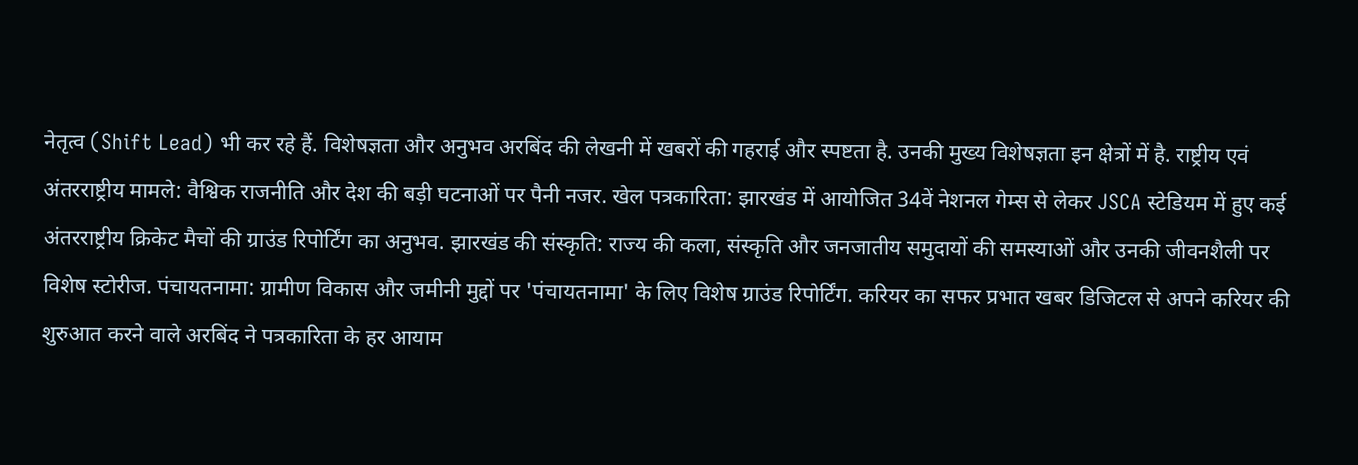नेतृत्व (Shift Lead) भी कर रहे हैं. विशेषज्ञता और अनुभव अरबिंद की लेखनी में खबरों की गहराई और स्पष्टता है. उनकी मुख्य विशेषज्ञता इन क्षेत्रों में है. राष्ट्रीय एवं अंतरराष्ट्रीय मामले: वैश्विक राजनीति और देश की बड़ी घटनाओं पर पैनी नजर. खेल पत्रकारिता: झारखंड में आयोजित 34वें नेशनल गेम्स से लेकर JSCA स्टेडियम में हुए कई अंतरराष्ट्रीय क्रिकेट मैचों की ग्राउंड रिपोर्टिंग का अनुभव. झारखंड की संस्कृति: राज्य की कला, संस्कृति और जनजातीय समुदायों की समस्याओं और उनकी जीवनशैली पर विशेष स्टोरीज. पंचायतनामा: ग्रामीण विकास और जमीनी मुद्दों पर 'पंचायतनामा' के लिए विशेष ग्राउंड रिपोर्टिंग. करियर का सफर प्रभात खबर डिजिटल से अपने करियर की शुरुआत करने वाले अरबिंद ने पत्रकारिता के हर आयाम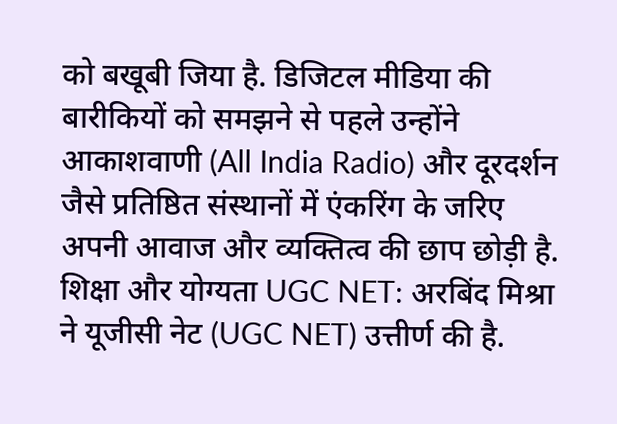को बखूबी जिया है. डिजिटल मीडिया की बारीकियों को समझने से पहले उन्होंने आकाशवाणी (All India Radio) और दूरदर्शन जैसे प्रतिष्ठित संस्थानों में एंकरिंग के जरिए अपनी आवाज और व्यक्तित्व की छाप छोड़ी है. शिक्षा और योग्यता UGC NET: अरबिंद मिश्रा ने यूजीसी नेट (UGC NET) उत्तीर्ण की है.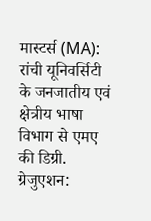मास्टर्स (MA): रांची यूनिवर्सिटी के जनजातीय एवं क्षेत्रीय भाषा विभाग से एमए की डिग्री. ग्रेजुएशन: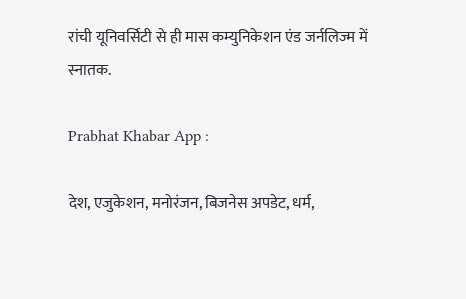रांची यूनिवर्सिटी से ही मास कम्युनिकेशन एंड जर्नलिज्म में स्नातक.

Prabhat Khabar App :

देश, एजुकेशन, मनोरंजन, बिजनेस अपडेट, धर्म,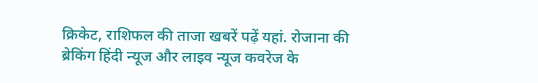क्रिकेट, राशिफल की ताजा खबरें पढ़ें यहां. रोजाना की ब्रेकिंग हिंदी न्यूज और लाइव न्यूज कवरेज के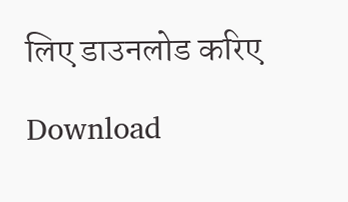लिए डाउनलोड करिए

Download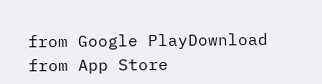from Google PlayDownload from App Store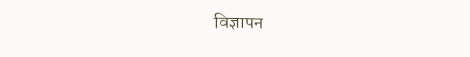विज्ञापन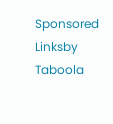Sponsored Linksby Taboola